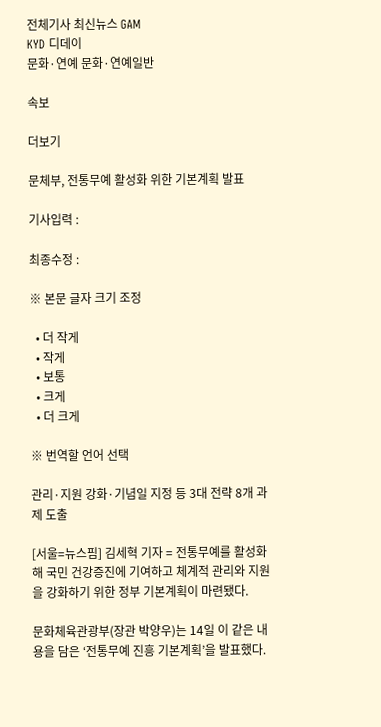전체기사 최신뉴스 GAM
KYD 디데이
문화·연예 문화·연예일반

속보

더보기

문체부, 전통무예 활성화 위한 기본계획 발표

기사입력 :

최종수정 :

※ 본문 글자 크기 조정

  • 더 작게
  • 작게
  • 보통
  • 크게
  • 더 크게

※ 번역할 언어 선택

관리·지원 강화·기념일 지정 등 3대 전략 8개 과제 도출

[서울=뉴스핌] 김세혁 기자 = 전통무예를 활성화해 국민 건강증진에 기여하고 체계적 관리와 지원을 강화하기 위한 정부 기본계획이 마련됐다.

문화체육관광부(장관 박양우)는 14일 이 같은 내용을 담은 ‘전통무예 진흥 기본계획’을 발표했다.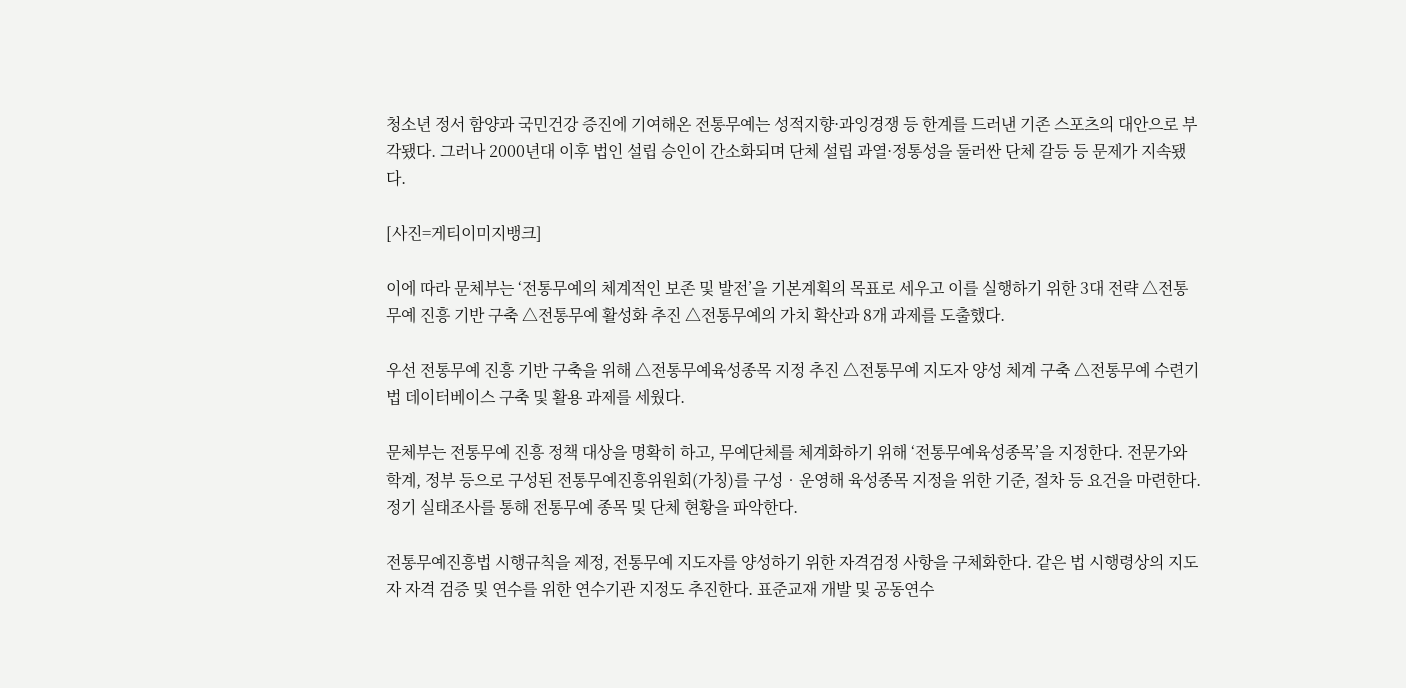청소년 정서 함양과 국민건강 증진에 기여해온 전통무예는 성적지향·과잉경쟁 등 한계를 드러낸 기존 스포츠의 대안으로 부각됐다. 그러나 2000년대 이후 법인 설립 승인이 간소화되며 단체 설립 과열·정통성을 둘러싼 단체 갈등 등 문제가 지속됐다.

[사진=게티이미지뱅크]

이에 따라 문체부는 ‘전통무예의 체계적인 보존 및 발전’을 기본계획의 목표로 세우고 이를 실행하기 위한 3대 전략 △전통무예 진흥 기반 구축 △전통무예 활성화 추진 △전통무예의 가치 확산과 8개 과제를 도출했다.

우선 전통무예 진흥 기반 구축을 위해 △전통무예육성종목 지정 추진 △전통무예 지도자 양성 체계 구축 △전통무예 수련기법 데이터베이스 구축 및 활용 과제를 세웠다.

문체부는 전통무예 진흥 정책 대상을 명확히 하고, 무예단체를 체계화하기 위해 ‘전통무예육성종목’을 지정한다. 전문가와 학계, 정부 등으로 구성된 전통무예진흥위원회(가칭)를 구성‧운영해 육성종목 지정을 위한 기준, 절차 등 요건을 마련한다. 정기 실태조사를 통해 전통무예 종목 및 단체 현황을 파악한다.

전통무예진흥법 시행규칙을 제정, 전통무예 지도자를 양성하기 위한 자격검정 사항을 구체화한다. 같은 법 시행령상의 지도자 자격 검증 및 연수를 위한 연수기관 지정도 추진한다. 표준교재 개발 및 공동연수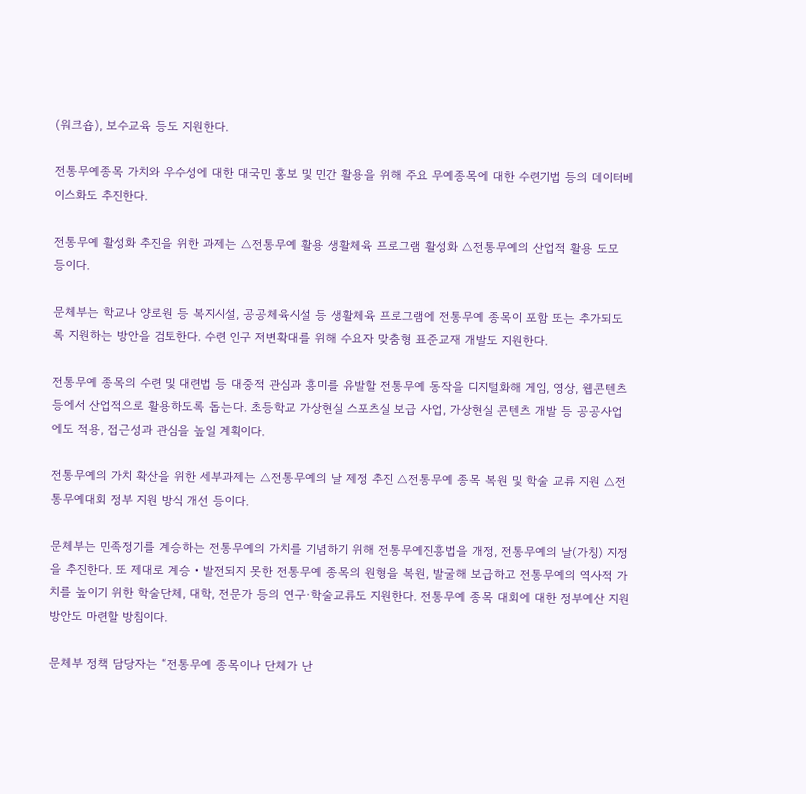(워크숍), 보수교육 등도 지원한다.

전통무예종목 가치와 우수성에 대한 대국민 홍보 및 민간 활용을 위해 주요 무예종목에 대한 수련기법 등의 데이터베이스화도 추진한다.

전통무예 활성화 추진을 위한 과제는 △전통무예 활용 생활체육 프로그램 활성화 △전통무예의 산업적 활용 도모 등이다.

문체부는 학교나 양로원 등 복지시설, 공공체육시설 등 생활체육 프로그램에 전통무예 종목이 포함 또는 추가되도록 지원하는 방안을 검토한다. 수련 인구 저변확대를 위해 수요자 맞춤형 표준교재 개발도 지원한다.

전통무예 종목의 수련 및 대련법 등 대중적 관심과 흥미를 유발할 전통무예 동작을 디지털화해 게임, 영상, 웹콘텐츠 등에서 산업적으로 활용하도록 돕는다. 초등학교 가상현실 스포츠실 보급 사업, 가상현실 콘텐츠 개발 등 공공사업에도 적용, 접근성과 관심을 높일 계획이다.

전통무예의 가치 확산을 위한 세부과제는 △전통무예의 날 제정 추진 △전통무예 종목 복원 및 학술 교류 지원 △전통무예대회 정부 지원 방식 개선 등이다.

문체부는 민족정기를 계승하는 전통무예의 가치를 기념하기 위해 전통무예진흥법을 개정, 전통무예의 날(가칭) 지정을 추진한다. 또 제대로 계승‧발전되지 못한 전통무예 종목의 원형을 복원, 발굴해 보급하고 전통무예의 역사적 가치를 높이기 위한 학술단체, 대학, 전문가 등의 연구·학술교류도 지원한다. 전통무예 종목 대회에 대한 정부예산 지원 방안도 마련할 방침이다.

문체부 정책 담당자는 “전통무예 종목이나 단체가 난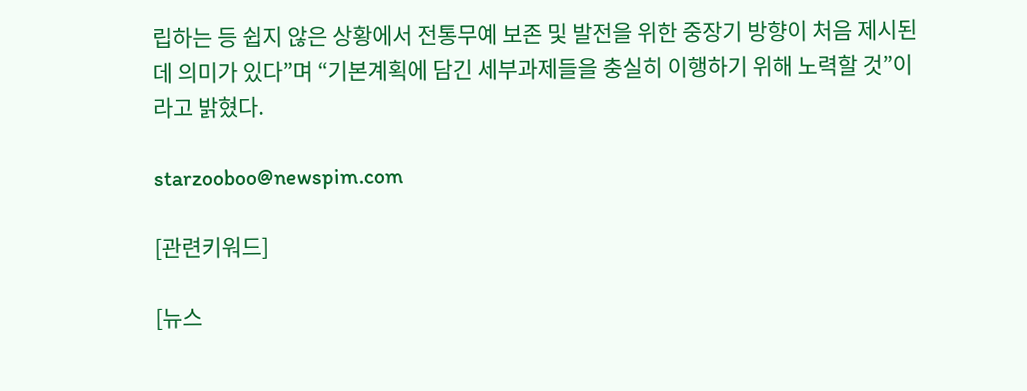립하는 등 쉽지 않은 상황에서 전통무예 보존 및 발전을 위한 중장기 방향이 처음 제시된 데 의미가 있다”며 “기본계획에 담긴 세부과제들을 충실히 이행하기 위해 노력할 것”이라고 밝혔다.

starzooboo@newspim.com

[관련키워드]

[뉴스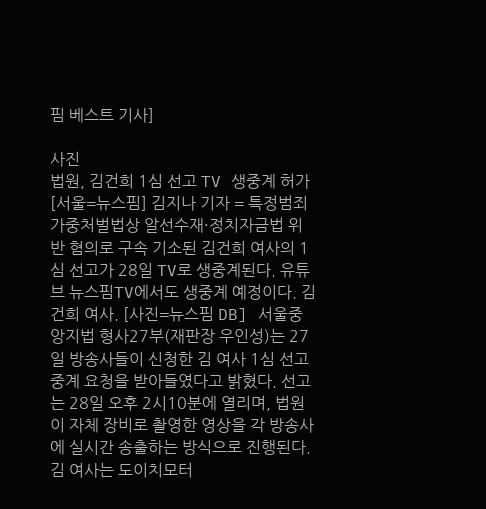핌 베스트 기사]

사진
법원, 김건희 1심 선고 TV 생중계 허가 [서울=뉴스핌] 김지나 기자 = 특정범죄가중처벌법상 알선수재·정치자금법 위반 혐의로 구속 기소된 김건희 여사의 1심 선고가 28일 TV로 생중계된다. 유튜브 뉴스핌TV에서도 생중계 예정이다. 김건희 여사. [사진=뉴스핌 DB] 서울중앙지법 형사27부(재판장 우인성)는 27일 방송사들이 신청한 김 여사 1심 선고 중계 요청을 받아들였다고 밝혔다. 선고는 28일 오후 2시10분에 열리며, 법원이 자체 장비로 촬영한 영상을 각 방송사에 실시간 송출하는 방식으로 진행된다. 김 여사는 도이치모터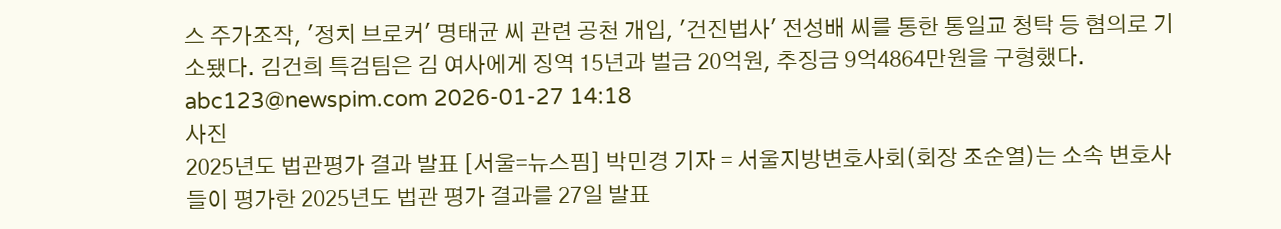스 주가조작, '정치 브로커' 명태균 씨 관련 공천 개입, '건진법사' 전성배 씨를 통한 통일교 청탁 등 혐의로 기소됐다. 김건희 특검팀은 김 여사에게 징역 15년과 벌금 20억원, 추징금 9억4864만원을 구형했다.   abc123@newspim.com 2026-01-27 14:18
사진
2025년도 법관평가 결과 발표 [서울=뉴스핌] 박민경 기자 = 서울지방변호사회(회장 조순열)는 소속 변호사들이 평가한 2025년도 법관 평가 결과를 27일 발표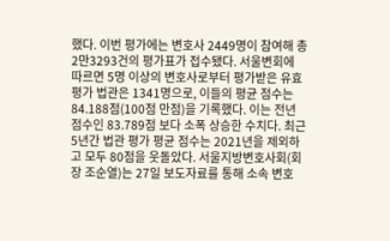했다. 이번 평가에는 변호사 2449명이 참여해 총 2만3293건의 평가표가 접수됐다. 서울변회에 따르면 5명 이상의 변호사로부터 평가받은 유효 평가 법관은 1341명으로, 이들의 평균 점수는 84.188점(100점 만점)을 기록했다. 이는 전년 점수인 83.789점 보다 소폭 상승한 수치다. 최근 5년간 법관 평가 평균 점수는 2021년을 제외하고 모두 80점을 웃돌았다. 서울지방변호사회(회장 조순열)는 27일 보도자료를 통해 소속 변호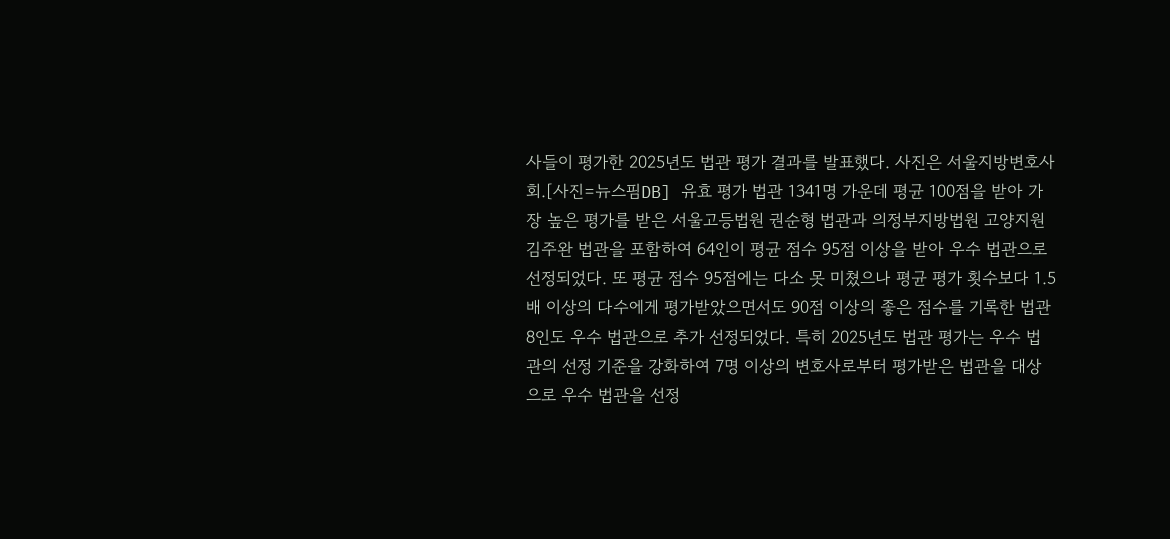사들이 평가한 2025년도 법관 평가 결과를 발표했다. 사진은 서울지방변호사회.[사진=뉴스핌DB] 유효 평가 법관 1341명 가운데 평균 100점을 받아 가장 높은 평가를 받은 서울고등법원 권순형 법관과 의정부지방법원 고양지원 김주완 법관을 포함하여 64인이 평균 점수 95점 이상을 받아 우수 법관으로 선정되었다. 또 평균 점수 95점에는 다소 못 미쳤으나 평균 평가 횟수보다 1.5배 이상의 다수에게 평가받았으면서도 90점 이상의 좋은 점수를 기록한 법관 8인도 우수 법관으로 추가 선정되었다. 특히 2025년도 법관 평가는 우수 법관의 선정 기준을 강화하여 7명 이상의 변호사로부터 평가받은 법관을 대상으로 우수 법관을 선정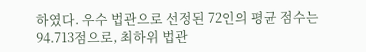하였다. 우수 법관으로 선정된 72인의 평균 점수는 94.713점으로, 최하위 법관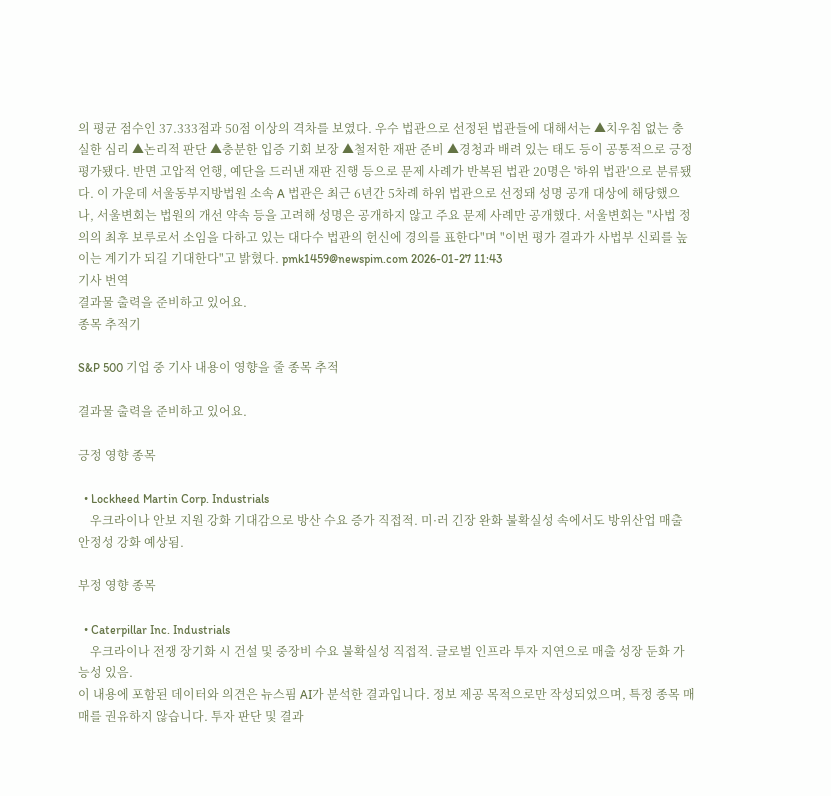의 평균 점수인 37.333점과 50점 이상의 격차를 보였다. 우수 법관으로 선정된 법관들에 대해서는 ▲치우침 없는 충실한 심리 ▲논리적 판단 ▲충분한 입증 기회 보장 ▲철저한 재판 준비 ▲경청과 배려 있는 태도 등이 공통적으로 긍정 평가됐다. 반면 고압적 언행, 예단을 드러낸 재판 진행 등으로 문제 사례가 반복된 법관 20명은 '하위 법관'으로 분류됐다. 이 가운데 서울동부지방법원 소속 A 법관은 최근 6년간 5차례 하위 법관으로 선정돼 성명 공개 대상에 해당했으나, 서울변회는 법원의 개선 약속 등을 고려해 성명은 공개하지 않고 주요 문제 사례만 공개했다. 서울변회는 "사법 정의의 최후 보루로서 소임을 다하고 있는 대다수 법관의 헌신에 경의를 표한다"며 "이번 평가 결과가 사법부 신뢰를 높이는 계기가 되길 기대한다"고 밝혔다. pmk1459@newspim.com 2026-01-27 11:43
기사 번역
결과물 출력을 준비하고 있어요.
종목 추적기

S&P 500 기업 중 기사 내용이 영향을 줄 종목 추적

결과물 출력을 준비하고 있어요.

긍정 영향 종목

  • Lockheed Martin Corp. Industrials
    우크라이나 안보 지원 강화 기대감으로 방산 수요 증가 직접적. 미·러 긴장 완화 불확실성 속에서도 방위산업 매출 안정성 강화 예상됨.

부정 영향 종목

  • Caterpillar Inc. Industrials
    우크라이나 전쟁 장기화 시 건설 및 중장비 수요 불확실성 직접적. 글로벌 인프라 투자 지연으로 매출 성장 둔화 가능성 있음.
이 내용에 포함된 데이터와 의견은 뉴스핌 AI가 분석한 결과입니다. 정보 제공 목적으로만 작성되었으며, 특정 종목 매매를 권유하지 않습니다. 투자 판단 및 결과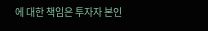에 대한 책임은 투자자 본인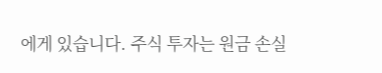에게 있습니다. 주식 투자는 원금 손실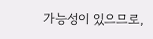가능성이 있으므로,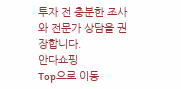투자 전 충분한 조사와 전문가 상담을 권장합니다.
안다쇼핑
Top으로 이동